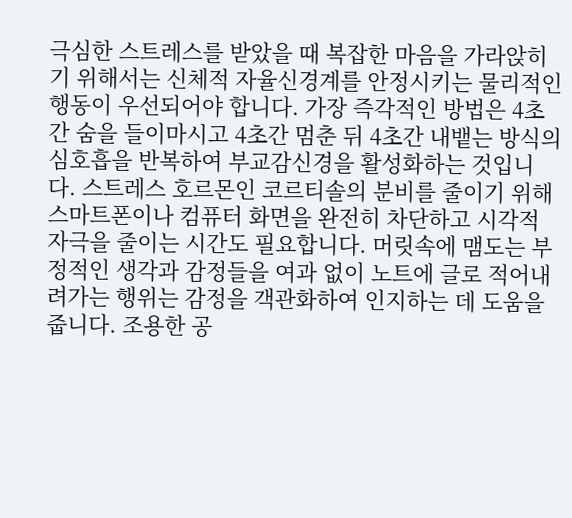극심한 스트레스를 받았을 때 복잡한 마음을 가라앉히기 위해서는 신체적 자율신경계를 안정시키는 물리적인 행동이 우선되어야 합니다. 가장 즉각적인 방법은 4초간 숨을 들이마시고 4초간 멈춘 뒤 4초간 내뱉는 방식의 심호흡을 반복하여 부교감신경을 활성화하는 것입니다. 스트레스 호르몬인 코르티솔의 분비를 줄이기 위해 스마트폰이나 컴퓨터 화면을 완전히 차단하고 시각적 자극을 줄이는 시간도 필요합니다. 머릿속에 맴도는 부정적인 생각과 감정들을 여과 없이 노트에 글로 적어내려가는 행위는 감정을 객관화하여 인지하는 데 도움을 줍니다. 조용한 공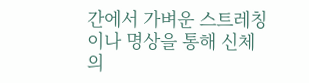간에서 가벼운 스트레칭이나 명상을 통해 신체의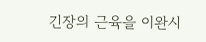긴장의 근육을 이완시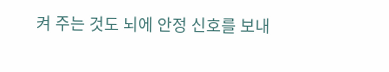켜 주는 것도 뇌에 안정 신호를 보내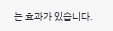는 효과가 있습니다.